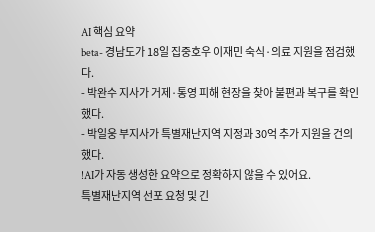AI 핵심 요약
beta- 경남도가 18일 집중호우 이재민 숙식·의료 지원을 점검했다.
- 박완수 지사가 거제·통영 피해 현장을 찾아 불편과 복구를 확인했다.
- 박일웅 부지사가 특별재난지역 지정과 30억 추가 지원을 건의했다.
!AI가 자동 생성한 요약으로 정확하지 않을 수 있어요.
특별재난지역 선포 요청 및 긴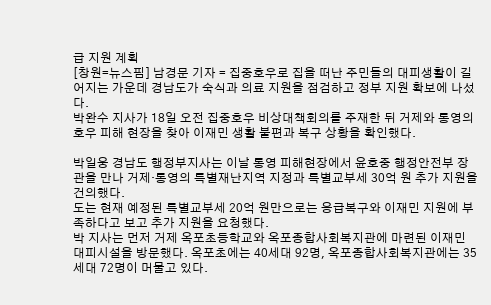급 지원 계획
[창원=뉴스핌] 남경문 기자 = 집중호우로 집을 떠난 주민들의 대피생활이 길어지는 가운데 경남도가 숙식과 의료 지원을 점검하고 정부 지원 확보에 나섰다.
박완수 지사가 18일 오전 집중호우 비상대책회의를 주재한 뒤 거제와 통영의 호우 피해 현장을 찾아 이재민 생활 불편과 복구 상황을 확인했다.

박일웅 경남도 행정부지사는 이날 통영 피해현장에서 윤호중 행정안전부 장관을 만나 거제·통영의 특별재난지역 지정과 특별교부세 30억 원 추가 지원을 건의했다.
도는 현재 예정된 특별교부세 20억 원만으로는 응급복구와 이재민 지원에 부족하다고 보고 추가 지원을 요청했다.
박 지사는 먼저 거제 옥포초등학교와 옥포종합사회복지관에 마련된 이재민 대피시설을 방문했다. 옥포초에는 40세대 92명, 옥포종합사회복지관에는 35세대 72명이 머물고 있다.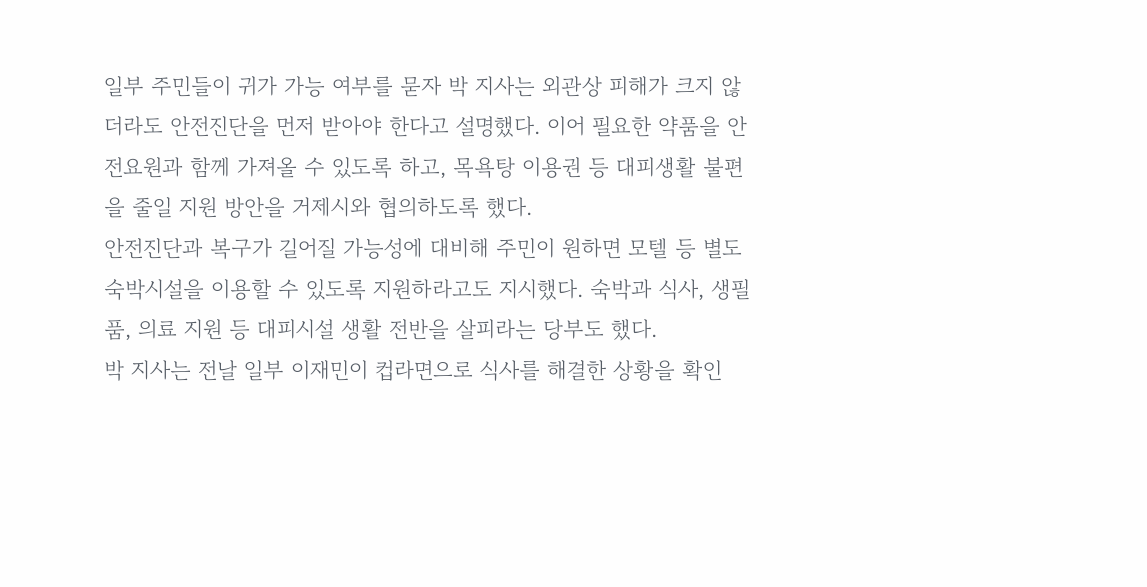일부 주민들이 귀가 가능 여부를 묻자 박 지사는 외관상 피해가 크지 않더라도 안전진단을 먼저 받아야 한다고 설명했다. 이어 필요한 약품을 안전요원과 함께 가져올 수 있도록 하고, 목욕탕 이용권 등 대피생활 불편을 줄일 지원 방안을 거제시와 협의하도록 했다.
안전진단과 복구가 길어질 가능성에 대비해 주민이 원하면 모텔 등 별도 숙박시설을 이용할 수 있도록 지원하라고도 지시했다. 숙박과 식사, 생필품, 의료 지원 등 대피시설 생활 전반을 살피라는 당부도 했다.
박 지사는 전날 일부 이재민이 컵라면으로 식사를 해결한 상황을 확인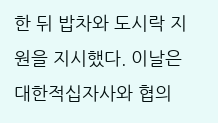한 뒤 밥차와 도시락 지원을 지시했다. 이날은 대한적십자사와 협의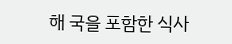해 국을 포함한 식사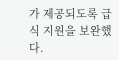가 제공되도록 급식 지원을 보완했다.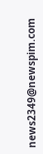news2349@newspim.com